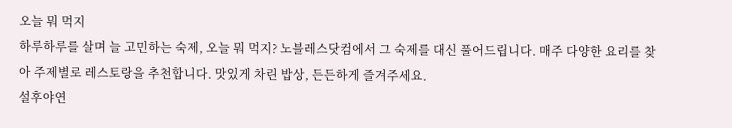오늘 뭐 먹지
하루하루를 살며 늘 고민하는 숙제, 오늘 뭐 먹지? 노블레스닷컴에서 그 숙제를 대신 풀어드립니다. 매주 다양한 요리를 찾아 주제별로 레스토랑을 추천합니다. 맛있게 차린 밥상, 든든하게 즐겨주세요.
설후야연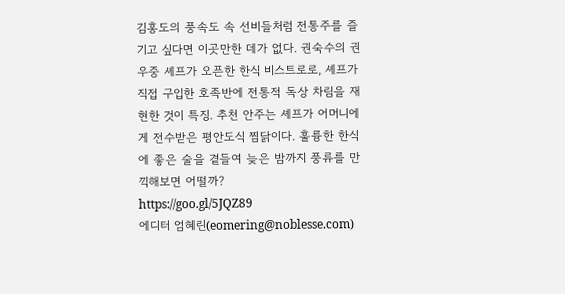김홍도의 풍속도 속 선비들처럼 전통주를 즐기고 싶다면 이곳만한 데가 없다. 권숙수의 권우중 셰프가 오픈한 한식 비스트로로, 셰프가 직접 구입한 호족반에 전통적 독상 차림을 재현한 것이 특징. 추천 안주는 셰프가 어머니에게 전수받은 평안도식 찜닭이다. 훌륭한 한식에 좋은 술을 곁들여 늦은 밤까지 풍류를 만끽해보면 어떨까?
https://goo.gl/5JQZ89
에디터 엄혜린(eomering@noblesse.com)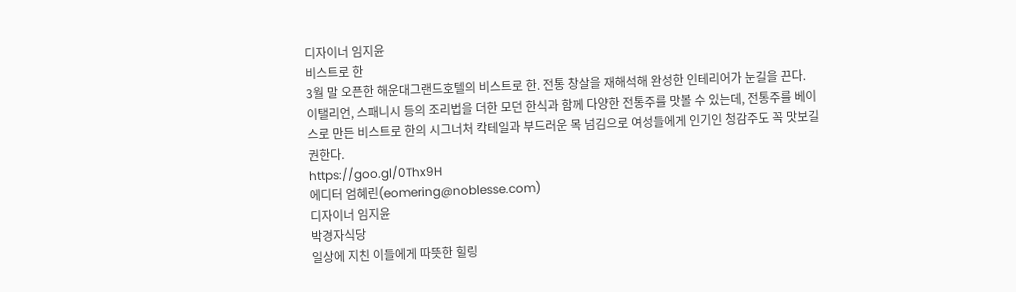디자이너 임지윤
비스트로 한
3월 말 오픈한 해운대그랜드호텔의 비스트로 한. 전통 창살을 재해석해 완성한 인테리어가 눈길을 끈다. 이탤리언, 스패니시 등의 조리법을 더한 모던 한식과 함께 다양한 전통주를 맛볼 수 있는데, 전통주를 베이스로 만든 비스트로 한의 시그너처 칵테일과 부드러운 목 넘김으로 여성들에게 인기인 청감주도 꼭 맛보길 권한다.
https://goo.gl/0Thx9H
에디터 엄혜린(eomering@noblesse.com)
디자이너 임지윤
박경자식당
일상에 지친 이들에게 따뜻한 힐링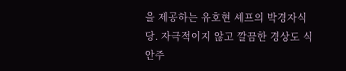을 제공하는 유호현 셰프의 박경자식당. 자극적이지 않고 깔끔한 경상도 식 안주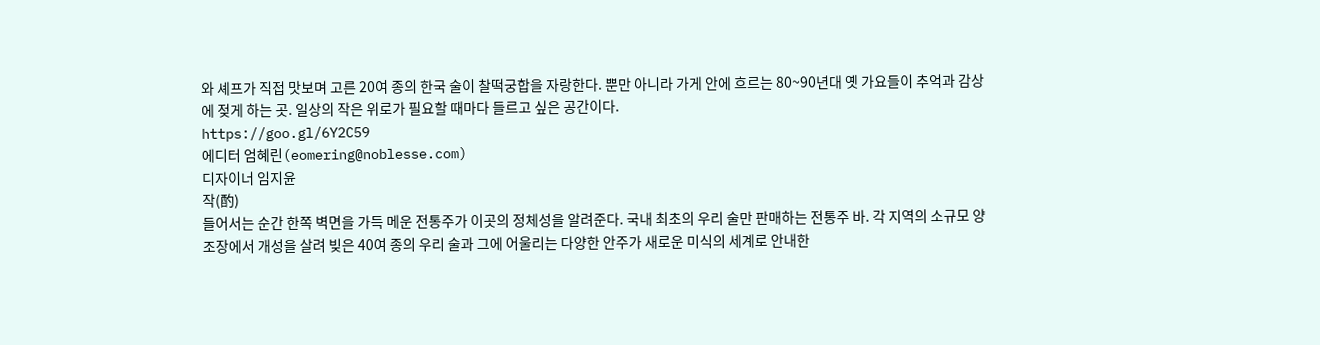와 셰프가 직접 맛보며 고른 20여 종의 한국 술이 찰떡궁합을 자랑한다. 뿐만 아니라 가게 안에 흐르는 80~90년대 옛 가요들이 추억과 감상에 젖게 하는 곳. 일상의 작은 위로가 필요할 때마다 들르고 싶은 공간이다.
https://goo.gl/6Y2C59
에디터 엄혜린(eomering@noblesse.com)
디자이너 임지윤
작(酌)
들어서는 순간 한쪽 벽면을 가득 메운 전통주가 이곳의 정체성을 알려준다. 국내 최초의 우리 술만 판매하는 전통주 바. 각 지역의 소규모 양조장에서 개성을 살려 빚은 40여 종의 우리 술과 그에 어울리는 다양한 안주가 새로운 미식의 세계로 안내한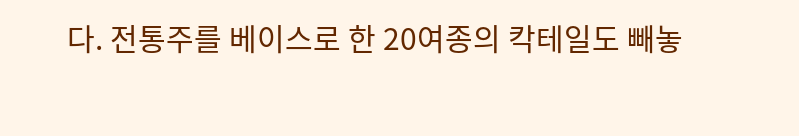다. 전통주를 베이스로 한 20여종의 칵테일도 빼놓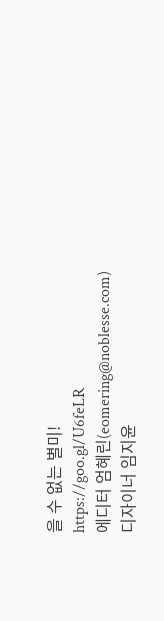을 수 없는 별미!
https://goo.gl/U6feLR
에디터 엄혜린(eomering@noblesse.com)
디자이너 임지윤